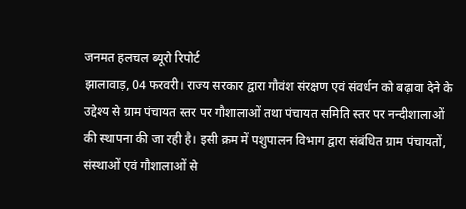जनमत हलचल ब्यूरो रिपोर्ट
झालावाड़, 04 फरवरी। राज्य सरकार द्वारा गौवंश संरक्षण एवं संवर्धन को बढ़ावा देने के उद्देश्य से ग्राम पंचायत स्तर पर गौशालाओं तथा पंचायत समिति स्तर पर नन्दीशालाओं की स्थापना की जा रही है। इसी क्रम में पशुपालन विभाग द्वारा संबंधित ग्राम पंचायतों, संस्थाओं एवं गौशालाओं से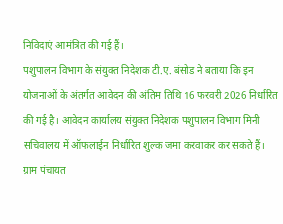निविदाएं आमंत्रित की गई हैं।
पशुपालन विभाग के संयुक्त निदेशक टी.ए. बंसोड ने बताया कि इन योजनाओं के अंतर्गत आवेदन की अंतिम तिथि 16 फरवरी 2026 निर्धारित की गई है। आवेदन कार्यालय संयुक्त निदेशक पशुपालन विभाग मिनी सचिवालय में ऑफलाईन निर्धारित शुल्क जमा करवाकर कर सकते हैं।
ग्राम पंचायत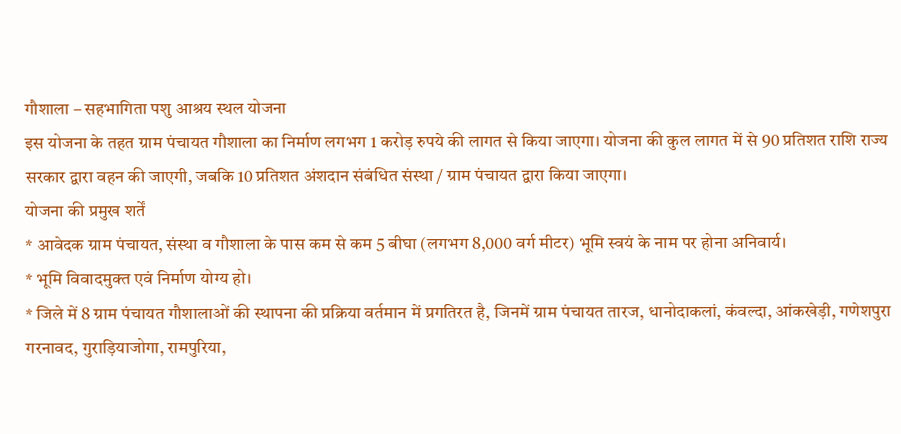गौशाला – सहभागिता पशु आश्रय स्थल योजना
इस योजना के तहत ग्राम पंचायत गौशाला का निर्माण लगभग 1 करोड़ रुपये की लागत से किया जाएगा। योजना की कुल लागत में से 90 प्रतिशत राशि राज्य सरकार द्वारा वहन की जाएगी, जबकि 10 प्रतिशत अंशदान संबंधित संस्था / ग्राम पंचायत द्वारा किया जाएगा।
योजना की प्रमुख शर्तें
* आवेदक ग्राम पंचायत, संस्था व गौशाला के पास कम से कम 5 बीघा (लगभग 8,000 वर्ग मीटर) भूमि स्वयं के नाम पर होना अनिवार्य।
* भूमि विवादमुक्त एवं निर्माण योग्य हो।
* जिले में 8 ग्राम पंचायत गौशालाओं की स्थापना की प्रक्रिया वर्तमान में प्रगतिरत है, जिनमें ग्राम पंचायत तारज, धानोदाकलां, कंवल्दा, आंकखेड़ी, गणेशपुरा गरनावद, गुराड़ियाजोगा, रामपुरिया,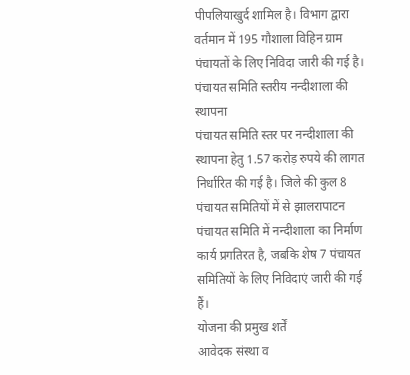पीपलियाखुर्द शामिल है। विभाग द्वारा वर्तमान में 195 गौशाला विहिन ग्राम पंचायतों के लिए निविदा जारी की गई है।
पंचायत समिति स्तरीय नन्दीशाला की स्थापना
पंचायत समिति स्तर पर नन्दीशाला की स्थापना हेतु 1.57 करोड़ रुपये की लागत निर्धारित की गई है। जिले की कुल 8 पंचायत समितियों में से झालरापाटन पंचायत समिति में नन्दीशाला का निर्माण कार्य प्रगतिरत है, जबकि शेष 7 पंचायत समितियों के लिए निविदाएं जारी की गई हैं।
योजना की प्रमुख शर्तें
आवेदक संस्था व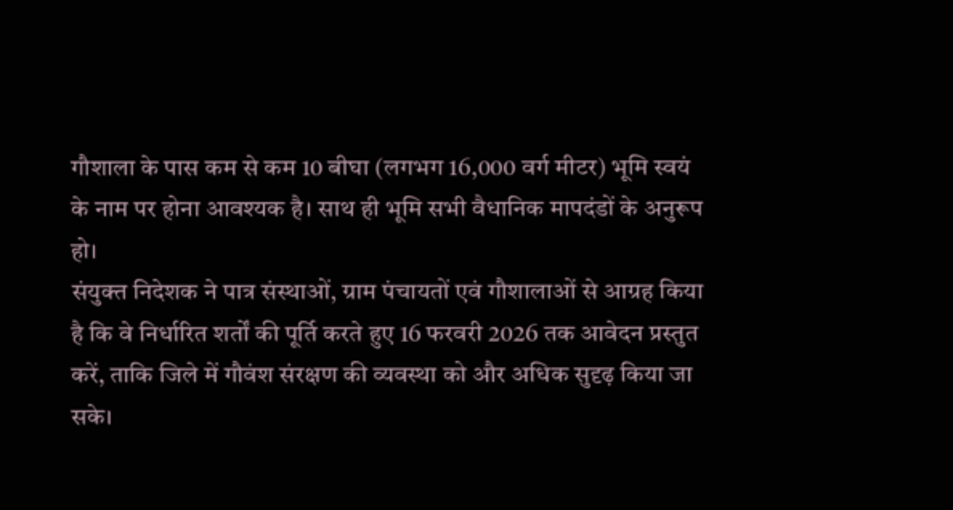गौशाला के पास कम से कम 10 बीघा (लगभग 16,000 वर्ग मीटर) भूमि स्वयं के नाम पर होना आवश्यक है। साथ ही भूमि सभी वैधानिक मापदंडों के अनुरूप हो।
संयुक्त निदेशक ने पात्र संस्थाओं, ग्राम पंचायतों एवं गौशालाओं से आग्रह किया है कि वे निर्धारित शर्तों की पूर्ति करते हुए 16 फरवरी 2026 तक आवेदन प्रस्तुत करें, ताकि जिले में गौवंश संरक्षण की व्यवस्था को और अधिक सुदृढ़ किया जा सके।